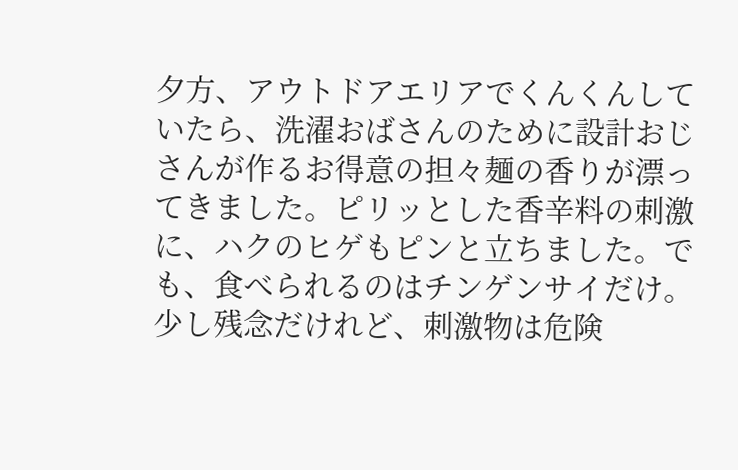夕方、アウトドアエリアでくんくんしていたら、洗濯おばさんのために設計おじさんが作るお得意の担々麺の香りが漂ってきました。ピリッとした香辛料の刺激に、ハクのヒゲもピンと立ちました。でも、食べられるのはチンゲンサイだけ。少し残念だけれど、刺激物は危険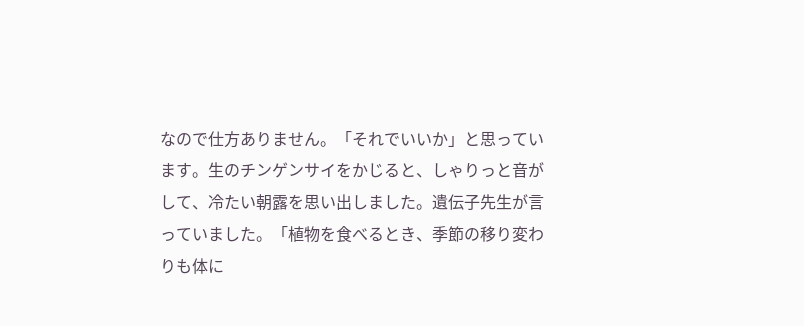なので仕方ありません。「それでいいか」と思っています。生のチンゲンサイをかじると、しゃりっと音がして、冷たい朝露を思い出しました。遺伝子先生が言っていました。「植物を食べるとき、季節の移り変わりも体に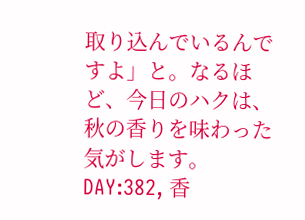取り込んでいるんですよ」と。なるほど、今日のハクは、秋の香りを味わった気がします。
DAY:382, 香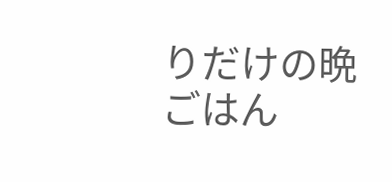りだけの晩ごはん